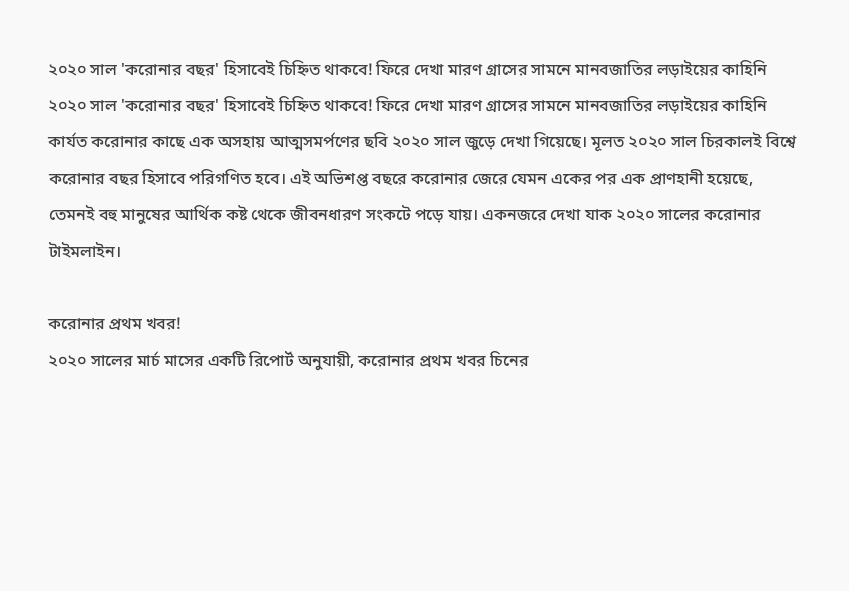২০২০ সাল 'করোনার বছর' হিসাবেই চিহ্নিত থাকবে! ফিরে দেখা মারণ গ্রাসের সামনে মানবজাতির লড়াইয়ের কাহিনি
২০২০ সাল 'করোনার বছর' হিসাবেই চিহ্নিত থাকবে! ফিরে দেখা মারণ গ্রাসের সামনে মানবজাতির লড়াইয়ের কাহিনি
কার্যত করোনার কাছে এক অসহায় আত্মসমর্পণের ছবি ২০২০ সাল জুড়ে দেখা গিয়েছে। মূলত ২০২০ সাল চিরকালই বিশ্বে করোনার বছর হিসাবে পরিগণিত হবে। এই অভিশপ্ত বছরে করোনার জেরে যেমন একের পর এক প্রাণহানী হয়েছে, তেমনই বহু মানুষের আর্থিক কষ্ট থেকে জীবনধারণ সংকটে পড়ে যায়। একনজরে দেখা যাক ২০২০ সালের করোনার টাইমলাইন।

করোনার প্রথম খবর!
২০২০ সালের মার্চ মাসের একটি রিপোর্ট অনুযায়ী, করোনার প্রথম খবর চিনের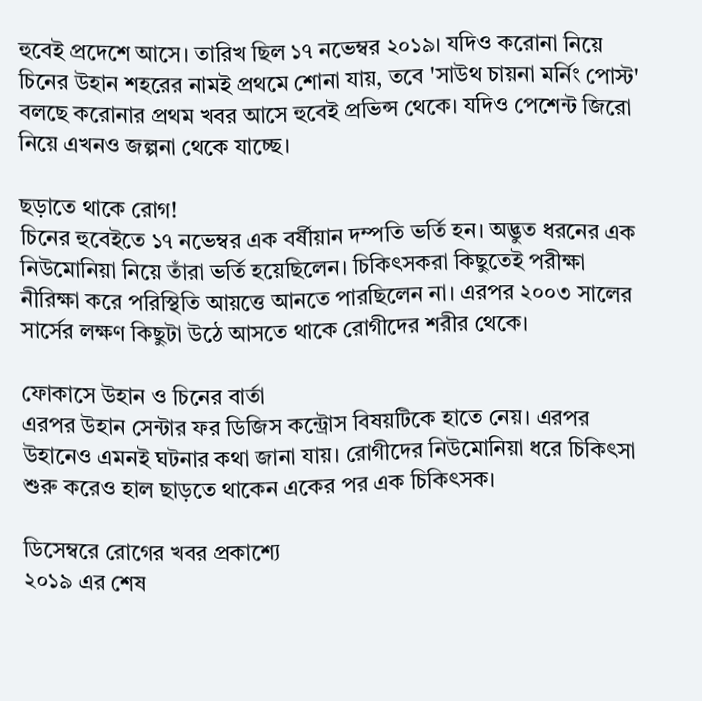হুবেই প্রদেশে আসে। তারিখ ছিল ১৭ নভেম্বর ২০১৯। যদিও করোনা নিয়ে চিনের উহান শহরের নামই প্রথমে শোনা যায়, তবে 'সাউথ চায়না মর্নিং পোস্ট' বলছে করোনার প্রথম খবর আসে হুবেই প্রভিন্স থেকে। যদিও পেশেন্ট জিরো নিয়ে এখনও জল্পনা থেকে যাচ্ছে।

ছড়াতে থাকে রোগ!
চিনের হুবেইতে ১৭ নভেম্বর এক বর্ষীয়ান দম্পতি ভর্তি হন। অদ্ভুত ধরনের এক নিউমোনিয়া নিয়ে তাঁরা ভর্তি হয়েছিলেন। চিকিৎসকরা কিছুতেই পরীক্ষা নীরিক্ষা করে পরিস্থিতি আয়ত্তে আনতে পারছিলেন না। এরপর ২০০৩ সালের সার্সের লক্ষণ কিছুটা উঠে আসতে থাকে রোগীদের শরীর থেকে।

ফোকাসে উহান ও চিনের বার্তা
এরপর উহান সেন্টার ফর ডিজিস কন্ট্রোস বিষয়টিকে হাতে নেয়। এরপর উহানেও এমনই ঘটনার কথা জানা যায়। রোগীদের নিউমোনিয়া ধরে চিকিৎসা শুরু করেও হাল ছাড়তে থাকেন একের পর এক চিকিৎসক।

ডিসেম্বরে রোগের খবর প্রকাশ্যে
২০১৯ এর শেষ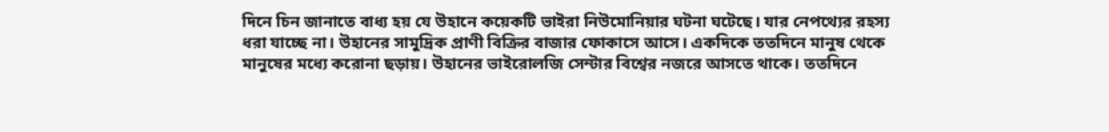দিনে চিন জানাতে বাধ্য হয় যে উহানে কয়েকটি ভাইরা নিউমোনিয়ার ঘটনা ঘটেছে। যার নেপথ্যের রহস্য ধরা যাচ্ছে না। উহানের সামুদ্রিক প্রাণী বিক্রির বাজার ফোকাসে আসে। একদিকে ততদিনে মানুষ থেকে মানুষের মধ্যে করোনা ছড়ায়। উহানের ভাইরোলজি সেন্টার বিশ্বের নজরে আসতে থাকে। ততদিনে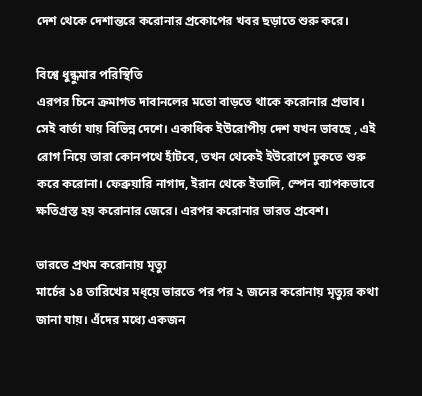দেশ থেকে দেশান্তরে করোনার প্রকোপের খবর ছড়াতে শুরু করে।

বিশ্বে ধুন্ধুমার পরিস্থিতি
এরপর চিনে ক্রমাগত দাবানলের মতো বাড়তে থাকে করোনার প্রভাব। সেই বার্তা যায় বিভিন্ন দেশে। একাধিক ইউরোপীয় দেশ যখন ভাবছে , এই রোগ নিয়ে তারা কোনপথে হাঁটবে, তখন থেকেই ইউরোপে ঢুকতে শুরু করে করোনা। ফেব্রুয়ারি নাগাদ, ইরান থেকে ইতালি, স্পেন ব্যাপকভাবে ক্ষতিগ্রস্ত হয় করোনার জেরে। এরপর করোনার ভারত প্রবেশ।

ভারতে প্রথম করোনায় মৃত্যু
মার্চের ১৪ তারিখের মধ্য়ে ভারতে পর পর ২ জনের করোনায় মৃত্যুর কথা জানা যায়। এঁদের মধ্যে একজন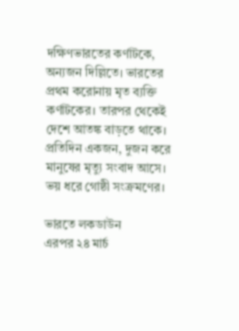দক্ষিণভারতের কর্ণাটকে, অন্যজন দিল্লিতে। ভারতের প্রথম করোনায় মৃত ব্যক্তি কর্ণাটকের। তারপর থেকেই দেশে আতঙ্ক বাড়তে থাকে। প্রতিদিন একজন, দুজন করে মানুষের মৃত্যু সংবাদ আসে। ভয় ধরে গোষ্ঠী সংক্রমণের।

ভারতে লকডাউন
এরপর ২৪ মার্চ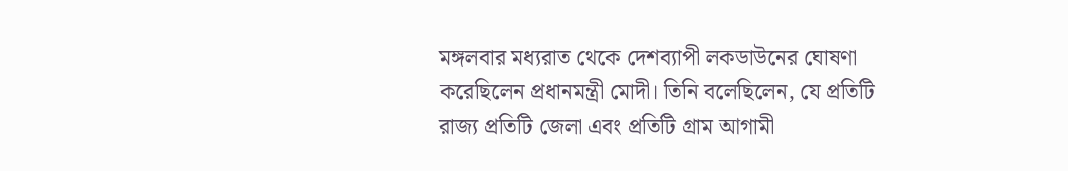মঙ্গলবার মধ্যরাত থেকে দেশব্যাপী লকডাউনের ঘোষণা করেছিলেন প্রধানমন্ত্রী মোদী। তিনি বলেছিলেন, যে প্রতিটি রাজ্য প্রতিটি জেলা এবং প্রতিটি গ্রাম আগামী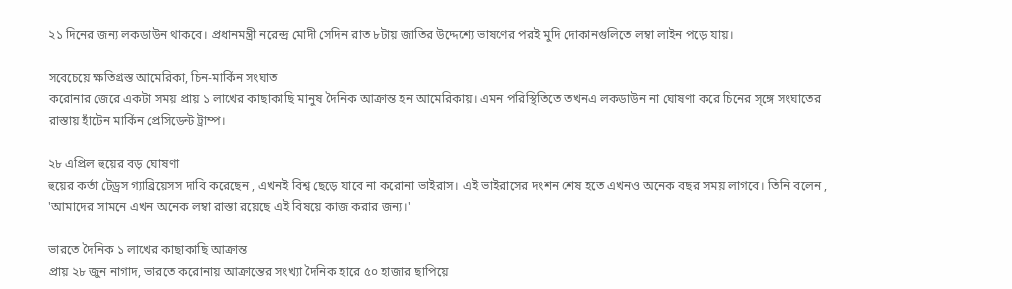২১ দিনের জন্য লকডাউন থাকবে। প্রধানমন্ত্রী নরেন্দ্র মোদী সেদিন রাত ৮টায় জাতির উদ্দেশ্যে ভাষণের পরই মুদি দোকানগুলিতে লম্বা লাইন পড়ে যায়।

সবেচেয়ে ক্ষতিগ্রস্ত আমেরিকা, চিন-মার্কিন সংঘাত
করোনার জেরে একটা সময় প্রায় ১ লাখের কাছাকাছি মানুষ দৈনিক আক্রান্ত হন আমেরিকায়। এমন পরিস্থিতিতে তখনএ লকডাউন না ঘোষণা করে চিনের স্ঙ্গে সংঘাতের রাস্তায় হাঁটেন মার্কিন প্রেসিডেন্ট ট্রাম্প।

২৮ এপ্রিল হুয়ের বড় ঘোষণা
হুয়ের কর্তা টেড্রস গ্যাব্রিয়েসস দাবি করেছেন , এখনই বিশ্ব ছেড়ে যাবে না করোনা ভাইরাস। এই ভাইরাসের দংশন শেষ হতে এখনও অনেক বছর সময় লাগবে। তিনি বলেন , 'আমাদের সামনে এখন অনেক লম্বা রাস্তা রয়েছে এই বিষয়ে কাজ করার জন্য।'

ভারতে দৈনিক ১ লাখের কাছাকাছি আক্রান্ত
প্রায় ২৮ জুন নাগাদ, ভারতে করোনায় আক্রান্তের সংখ্যা দৈনিক হারে ৫০ হাজার ছাপিয়ে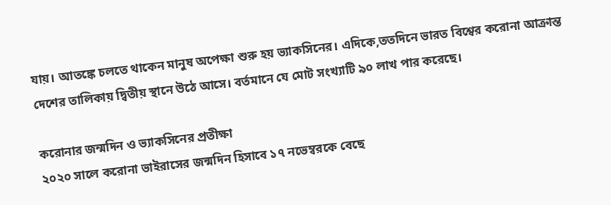যায়। আতঙ্কে চলতে থাকেন মানুষ অপেক্ষা শুরু হয় ভ্যাকসিনের। এদিকে,ততদিনে ভারত বিশ্বের করোনা আক্রান্ত দেশের তালিকায় দ্বিতীয় স্থানে উঠে আসে। বর্তমানে যে মোট সংখ্যাটি ৯০ লাখ পার করেছে।

করোনার জন্মদিন ও ভ্যাকসিনের প্রতীক্ষা
২০২০ সালে করোনা ভাইরাসের জন্মদিন হিসাবে ১৭ নভেম্বরকে বেছে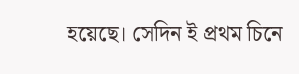হয়েছে। সেদিন ই প্রথম চিনে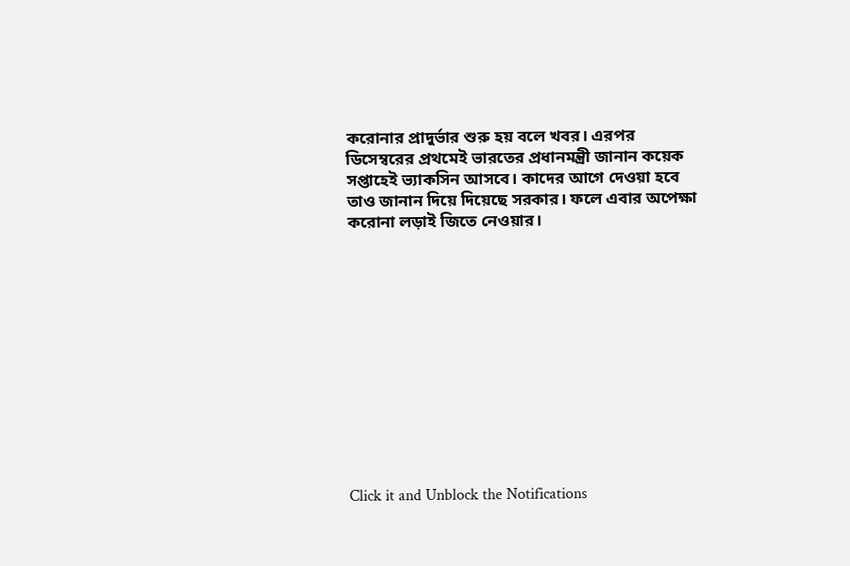করোনার প্রাদুর্ভার শুরু হয় বলে খবর। এরপর ডিসেম্বরের প্রথমেই ভারতের প্রধানমন্ত্রী জানান কয়েক সপ্তাহেই ভ্যাকসিন আসবে। কাদের আগে দেওয়া হবে তাও জানান দিয়ে দিয়েছে সরকার। ফলে এবার অপেক্ষা করোনা লড়াই জিতে নেওয়ার।












Click it and Unblock the Notifications